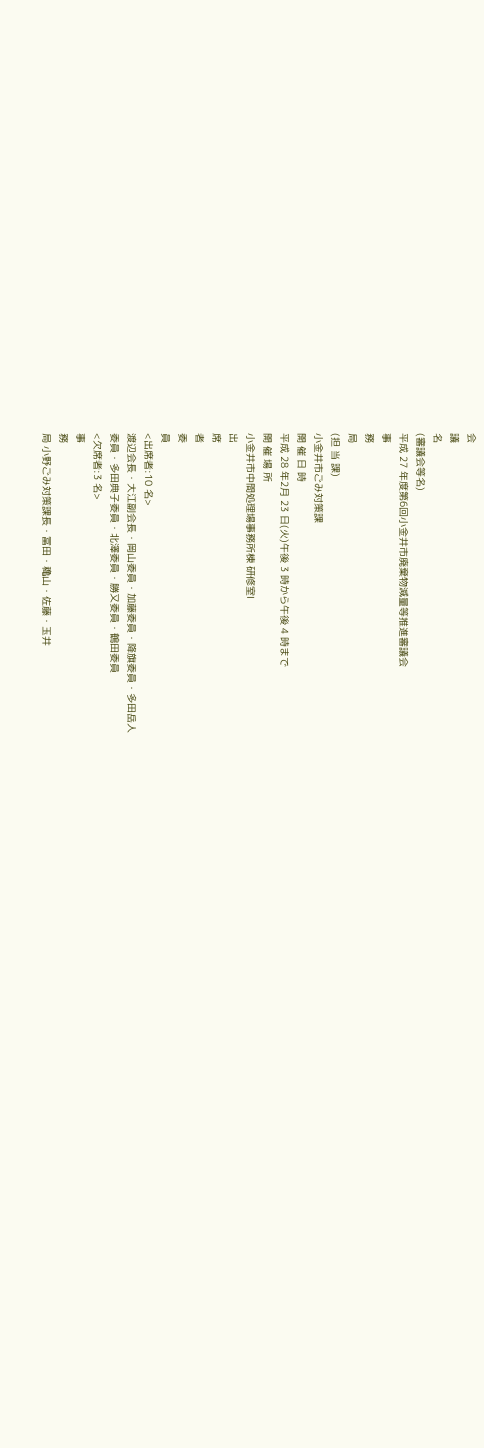会
議
名
(審議会等名)
平成 27 年度第6回小金井市廃棄物減量等推進審議会
事
務
局
(担 当 課)
小金井市ごみ対策課
開 催 日 時
平成 28 年2月 23 日(火)午後 3 時から午後 4 時まで
開 催 場 所
小金井市中間処理場事務所棟 研修室Ⅰ
出
席
者
委
員
<出席者:10 名>
渡辺会長・大江副会長・岡山委員・加藤委員・降旗委員・多田岳人
委員・多田典子委員・北澤委員・勝又委員・鶴田委員
<欠席者:3 名>
事
務
局 小野ごみ対策課長・冨田・穐山・佐藤・玉井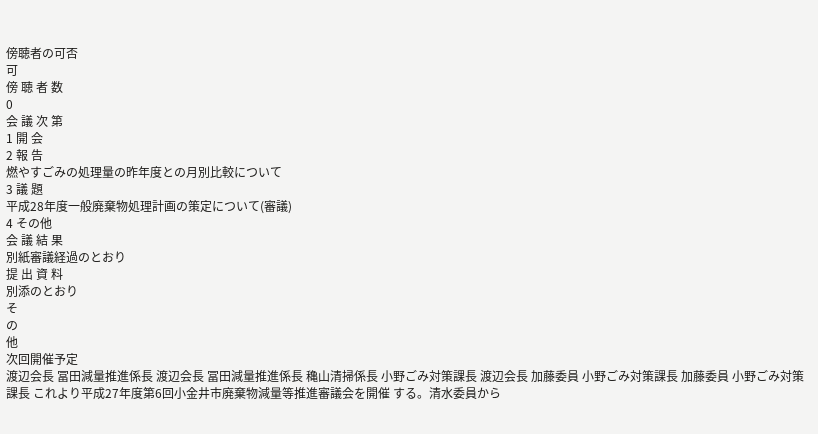傍聴者の可否
可
傍 聴 者 数
0
会 議 次 第
1 開 会
2 報 告
燃やすごみの処理量の昨年度との月別比較について
3 議 題
平成28年度一般廃棄物処理計画の策定について(審議)
4 その他
会 議 結 果
別紙審議経過のとおり
提 出 資 料
別添のとおり
そ
の
他
次回開催予定
渡辺会長 冨田減量推進係長 渡辺会長 冨田減量推進係長 穐山清掃係長 小野ごみ対策課長 渡辺会長 加藤委員 小野ごみ対策課長 加藤委員 小野ごみ対策課長 これより平成27年度第6回小金井市廃棄物減量等推進審議会を開催 する。清水委員から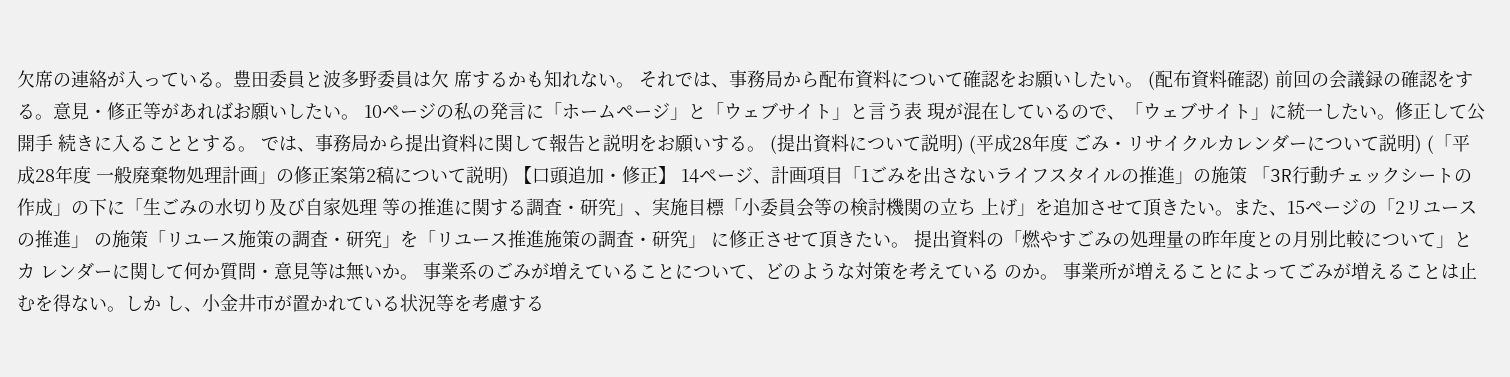欠席の連絡が入っている。豊田委員と波多野委員は欠 席するかも知れない。 それでは、事務局から配布資料について確認をお願いしたい。 (配布資料確認) 前回の会議録の確認をする。意見・修正等があればお願いしたい。 10ページの私の発言に「ホームページ」と「ウェブサイト」と言う表 現が混在しているので、「ウェブサイト」に統一したい。修正して公開手 続きに入ることとする。 では、事務局から提出資料に関して報告と説明をお願いする。 (提出資料について説明) (平成28年度 ごみ・リサイクルカレンダーについて説明) (「平成28年度 一般廃棄物処理計画」の修正案第2稿について説明) 【口頭追加・修正】 14ページ、計画項目「1ごみを出さないライフスタイルの推進」の施策 「3R行動チェックシートの作成」の下に「生ごみの水切り及び自家処理 等の推進に関する調査・研究」、実施目標「小委員会等の検討機関の立ち 上げ」を追加させて頂きたい。また、15ページの「2リユースの推進」 の施策「リユース施策の調査・研究」を「リユース推進施策の調査・研究」 に修正させて頂きたい。 提出資料の「燃やすごみの処理量の昨年度との月別比較について」とカ レンダーに関して何か質問・意見等は無いか。 事業系のごみが増えていることについて、どのような対策を考えている のか。 事業所が増えることによってごみが増えることは止むを得ない。しか し、小金井市が置かれている状況等を考慮する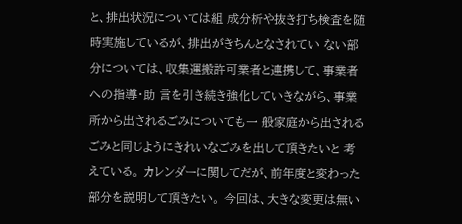と、排出状況については組 成分析や抜き打ち検査を随時実施しているが、排出がきちんとなされてい ない部分については、収集運搬許可業者と連携して、事業者への指導・助 言を引き続き強化していきながら、事業所から出されるごみについても一 般家庭から出されるごみと同じようにきれいなごみを出して頂きたいと 考えている。 カレンダーに関してだが、前年度と変わった部分を説明して頂きたい。 今回は、大きな変更は無い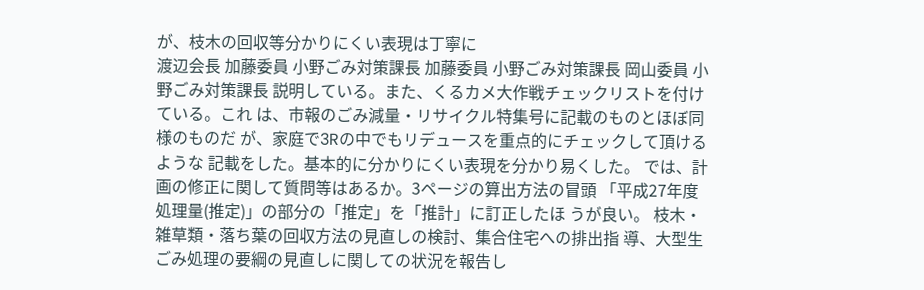が、枝木の回収等分かりにくい表現は丁寧に
渡辺会長 加藤委員 小野ごみ対策課長 加藤委員 小野ごみ対策課長 岡山委員 小野ごみ対策課長 説明している。また、くるカメ大作戦チェックリストを付けている。これ は、市報のごみ減量・リサイクル特集号に記載のものとほぼ同様のものだ が、家庭で3Rの中でもリデュースを重点的にチェックして頂けるような 記載をした。基本的に分かりにくい表現を分かり易くした。 では、計画の修正に関して質問等はあるか。3ページの算出方法の冒頭 「平成27年度処理量(推定)」の部分の「推定」を「推計」に訂正したほ うが良い。 枝木・雑草類・落ち葉の回収方法の見直しの検討、集合住宅への排出指 導、大型生ごみ処理の要綱の見直しに関しての状況を報告し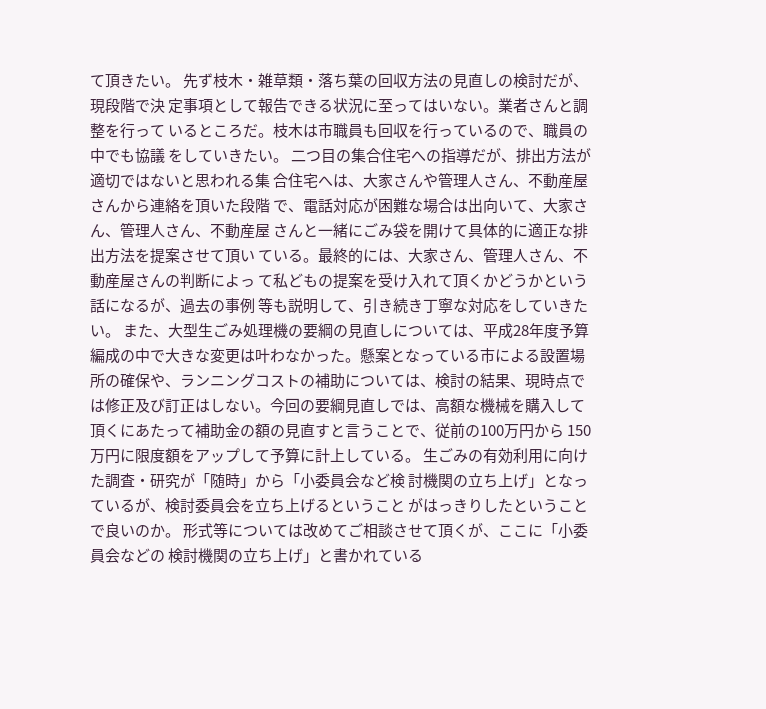て頂きたい。 先ず枝木・雑草類・落ち葉の回収方法の見直しの検討だが、現段階で決 定事項として報告できる状況に至ってはいない。業者さんと調整を行って いるところだ。枝木は市職員も回収を行っているので、職員の中でも協議 をしていきたい。 二つ目の集合住宅への指導だが、排出方法が適切ではないと思われる集 合住宅へは、大家さんや管理人さん、不動産屋さんから連絡を頂いた段階 で、電話対応が困難な場合は出向いて、大家さん、管理人さん、不動産屋 さんと一緒にごみ袋を開けて具体的に適正な排出方法を提案させて頂い ている。最終的には、大家さん、管理人さん、不動産屋さんの判断によっ て私どもの提案を受け入れて頂くかどうかという話になるが、過去の事例 等も説明して、引き続き丁寧な対応をしていきたい。 また、大型生ごみ処理機の要綱の見直しについては、平成28年度予算 編成の中で大きな変更は叶わなかった。懸案となっている市による設置場 所の確保や、ランニングコストの補助については、検討の結果、現時点で は修正及び訂正はしない。今回の要綱見直しでは、高額な機械を購入して 頂くにあたって補助金の額の見直すと言うことで、従前の100万円から 150万円に限度額をアップして予算に計上している。 生ごみの有効利用に向けた調査・研究が「随時」から「小委員会など検 討機関の立ち上げ」となっているが、検討委員会を立ち上げるということ がはっきりしたということで良いのか。 形式等については改めてご相談させて頂くが、ここに「小委員会などの 検討機関の立ち上げ」と書かれている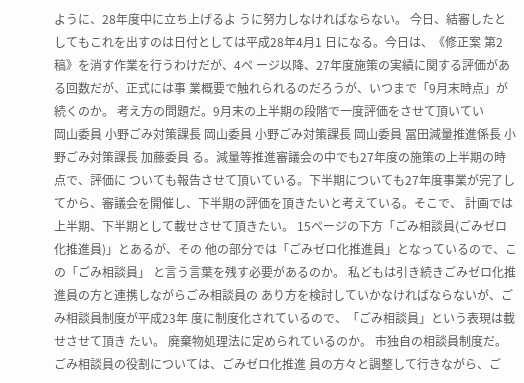ように、28年度中に立ち上げるよ うに努力しなければならない。 今日、結審したとしてもこれを出すのは日付としては平成28年4月1 日になる。今日は、《修正案 第2稿》を消す作業を行うわけだが、4ペ ージ以降、27年度施策の実績に関する評価がある回数だが、正式には事 業概要で触れられるのだろうが、いつまで「9月末時点」が続くのか。 考え方の問題だ。9月末の上半期の段階で一度評価をさせて頂いてい
岡山委員 小野ごみ対策課長 岡山委員 小野ごみ対策課長 岡山委員 冨田減量推進係長 小野ごみ対策課長 加藤委員 る。減量等推進審議会の中でも27年度の施策の上半期の時点で、評価に ついても報告させて頂いている。下半期についても27年度事業が完了し てから、審議会を開催し、下半期の評価を頂きたいと考えている。そこで、 計画では上半期、下半期として載せさせて頂きたい。 15ページの下方「ごみ相談員(ごみゼロ化推進員)」とあるが、その 他の部分では「ごみゼロ化推進員」となっているので、この「ごみ相談員」 と言う言葉を残す必要があるのか。 私どもは引き続きごみゼロ化推進員の方と連携しながらごみ相談員の あり方を検討していかなければならないが、ごみ相談員制度が平成23年 度に制度化されているので、「ごみ相談員」という表現は載せさせて頂き たい。 廃棄物処理法に定められているのか。 市独自の相談員制度だ。ごみ相談員の役割については、ごみゼロ化推進 員の方々と調整して行きながら、ご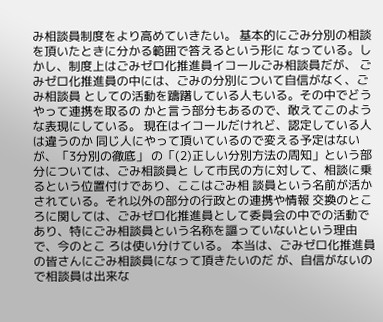み相談員制度をより高めていきたい。 基本的にごみ分別の相談を頂いたときに分かる範囲で答えるという形に なっている。しかし、制度上はごみゼロ化推進員イコールごみ相談員だが、 ごみゼロ化推進員の中には、ごみの分別について自信がなく、ごみ相談員 としての活動を躊躇している人もいる。その中でどうやって連携を取るの かと言う部分もあるので、敢えてこのような表現にしている。 現在はイコールだけれど、認定している人は違うのか 同じ人にやって頂いているので変える予定はないが、「3分別の徹底」 の「(2)正しい分別方法の周知」という部分については、ごみ相談員と して市民の方に対して、相談に乗るという位置付けであり、ここはごみ相 談員という名前が活かされている。それ以外の部分の行政との連携や情報 交換のところに関しては、ごみゼロ化推進員として委員会の中での活動で あり、特にごみ相談員という名称を謳っていないという理由で、今のとこ ろは使い分けている。 本当は、ごみゼロ化推進員の皆さんにごみ相談員になって頂きたいのだ が、自信がないので相談員は出来な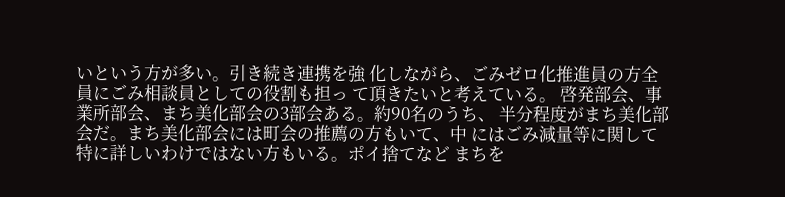いという方が多い。引き続き連携を強 化しながら、ごみゼロ化推進員の方全員にごみ相談員としての役割も担っ て頂きたいと考えている。 啓発部会、事業所部会、まち美化部会の3部会ある。約90名のうち、 半分程度がまち美化部会だ。まち美化部会には町会の推薦の方もいて、中 にはごみ減量等に関して特に詳しいわけではない方もいる。ポイ捨てなど まちを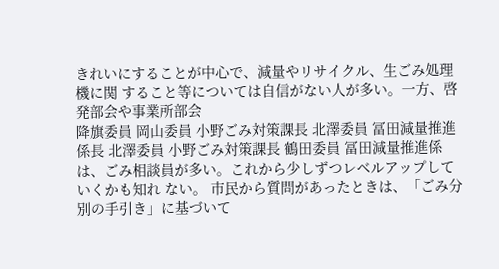きれいにすることが中心で、減量やリサイクル、生ごみ処理機に関 すること等については自信がない人が多い。一方、啓発部会や事業所部会
降旗委員 岡山委員 小野ごみ対策課長 北澤委員 冨田減量推進係長 北澤委員 小野ごみ対策課長 鶴田委員 冨田減量推進係 は、ごみ相談員が多い。これから少しずつレベルアップしていくかも知れ ない。 市民から質問があったときは、「ごみ分別の手引き」に基づいて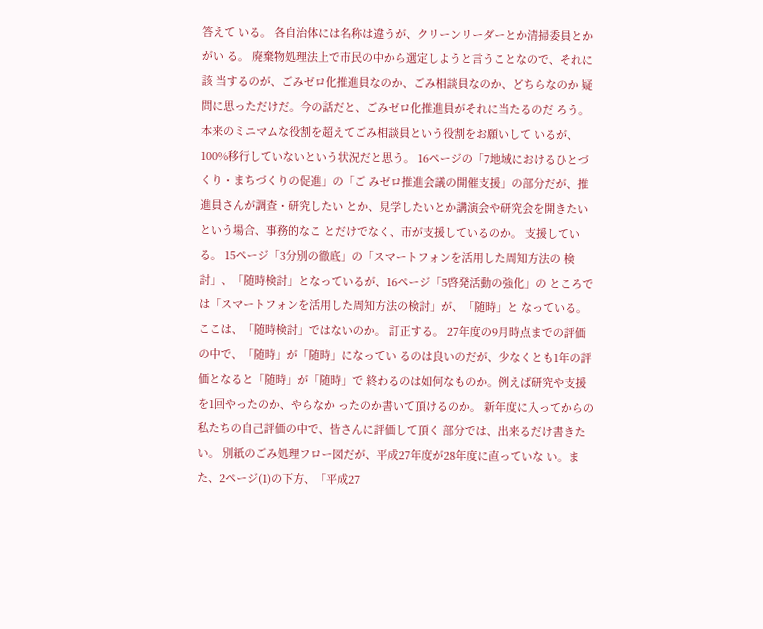答えて いる。 各自治体には名称は違うが、クリーンリーダーとか清掃委員とかがい る。 廃棄物処理法上で市民の中から選定しようと言うことなので、それに該 当するのが、ごみゼロ化推進員なのか、ごみ相談員なのか、どちらなのか 疑問に思っただけだ。今の話だと、ごみゼロ化推進員がそれに当たるのだ ろう。本来のミニマムな役割を超えてごみ相談員という役割をお願いして いるが、100%移行していないという状況だと思う。 16ページの「7地域におけるひとづくり・まちづくりの促進」の「ご みゼロ推進会議の開催支援」の部分だが、推進員さんが調査・研究したい とか、見学したいとか講演会や研究会を開きたいという場合、事務的なこ とだけでなく、市が支援しているのか。 支援している。 15ページ「3分別の徹底」の「スマートフォンを活用した周知方法の 検討」、「随時検討」となっているが、16ページ「5啓発活動の強化」の ところでは「スマートフォンを活用した周知方法の検討」が、「随時」と なっている。ここは、「随時検討」ではないのか。 訂正する。 27年度の9月時点までの評価の中で、「随時」が「随時」になってい るのは良いのだが、少なくとも1年の評価となると「随時」が「随時」で 終わるのは如何なものか。例えば研究や支援を1回やったのか、やらなか ったのか書いて頂けるのか。 新年度に入ってからの私たちの自己評価の中で、皆さんに評価して頂く 部分では、出来るだけ書きたい。 別紙のごみ処理フロー図だが、平成27年度が28年度に直っていな い。また、2ページ(1)の下方、「平成27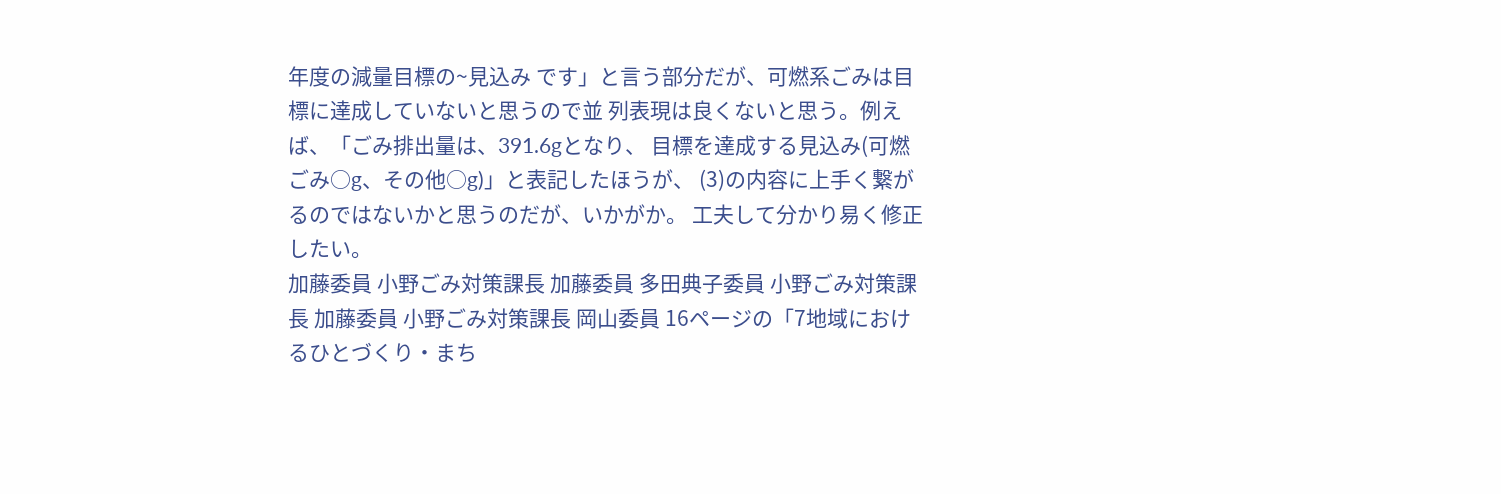年度の減量目標の~見込み です」と言う部分だが、可燃系ごみは目標に達成していないと思うので並 列表現は良くないと思う。例えば、「ごみ排出量は、391.6gとなり、 目標を達成する見込み(可燃ごみ○g、その他○g)」と表記したほうが、 (3)の内容に上手く繋がるのではないかと思うのだが、いかがか。 工夫して分かり易く修正したい。
加藤委員 小野ごみ対策課長 加藤委員 多田典子委員 小野ごみ対策課長 加藤委員 小野ごみ対策課長 岡山委員 16ページの「7地域におけるひとづくり・まち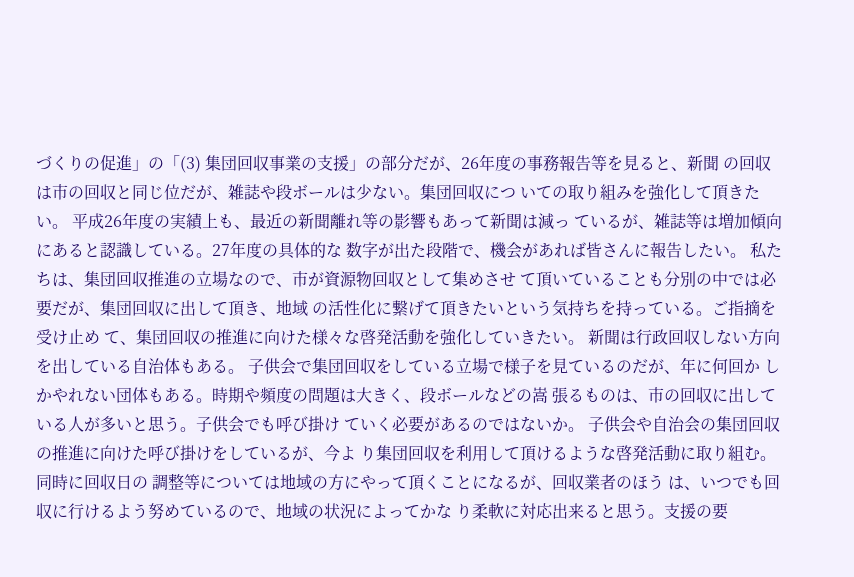づくりの促進」の「(3) 集団回収事業の支援」の部分だが、26年度の事務報告等を見ると、新聞 の回収は市の回収と同じ位だが、雑誌や段ボールは少ない。集団回収につ いての取り組みを強化して頂きたい。 平成26年度の実績上も、最近の新聞離れ等の影響もあって新聞は減っ ているが、雑誌等は増加傾向にあると認識している。27年度の具体的な 数字が出た段階で、機会があれば皆さんに報告したい。 私たちは、集団回収推進の立場なので、市が資源物回収として集めさせ て頂いていることも分別の中では必要だが、集団回収に出して頂き、地域 の活性化に繋げて頂きたいという気持ちを持っている。ご指摘を受け止め て、集団回収の推進に向けた様々な啓発活動を強化していきたい。 新聞は行政回収しない方向を出している自治体もある。 子供会で集団回収をしている立場で様子を見ているのだが、年に何回か しかやれない団体もある。時期や頻度の問題は大きく、段ボールなどの嵩 張るものは、市の回収に出している人が多いと思う。子供会でも呼び掛け ていく必要があるのではないか。 子供会や自治会の集団回収の推進に向けた呼び掛けをしているが、今よ り集団回収を利用して頂けるような啓発活動に取り組む。同時に回収日の 調整等については地域の方にやって頂くことになるが、回収業者のほう は、いつでも回収に行けるよう努めているので、地域の状況によってかな り柔軟に対応出来ると思う。支援の要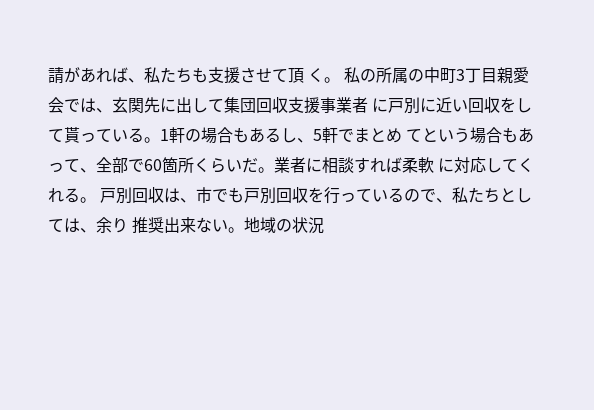請があれば、私たちも支援させて頂 く。 私の所属の中町3丁目親愛会では、玄関先に出して集団回収支援事業者 に戸別に近い回収をして貰っている。1軒の場合もあるし、5軒でまとめ てという場合もあって、全部で60箇所くらいだ。業者に相談すれば柔軟 に対応してくれる。 戸別回収は、市でも戸別回収を行っているので、私たちとしては、余り 推奨出来ない。地域の状況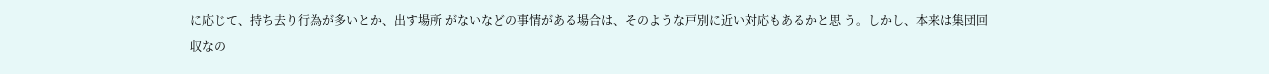に応じて、持ち去り行為が多いとか、出す場所 がないなどの事情がある場合は、そのような戸別に近い対応もあるかと思 う。しかし、本来は集団回収なの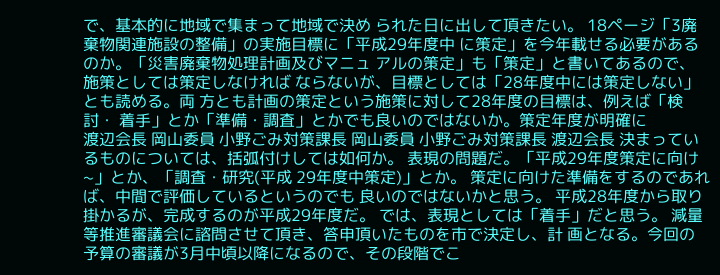で、基本的に地域で集まって地域で決め られた日に出して頂きたい。 18ページ「3廃棄物関連施設の整備」の実施目標に「平成29年度中 に策定」を今年載せる必要があるのか。「災害廃棄物処理計画及びマニュ アルの策定」も「策定」と書いてあるので、施策としては策定しなければ ならないが、目標としては「28年度中には策定しない」とも読める。両 方とも計画の策定という施策に対して28年度の目標は、例えば「検討・ 着手」とか「準備・調査」とかでも良いのではないか。策定年度が明確に
渡辺会長 岡山委員 小野ごみ対策課長 岡山委員 小野ごみ対策課長 渡辺会長 決まっているものについては、括弧付けしては如何か。 表現の問題だ。「平成29年度策定に向け~」とか、「調査・研究(平成 29年度中策定)」とか。 策定に向けた準備をするのであれば、中間で評価しているというのでも 良いのではないかと思う。 平成28年度から取り掛かるが、完成するのが平成29年度だ。 では、表現としては「着手」だと思う。 減量等推進審議会に諮問させて頂き、答申頂いたものを市で決定し、計 画となる。今回の予算の審議が3月中頃以降になるので、その段階でこ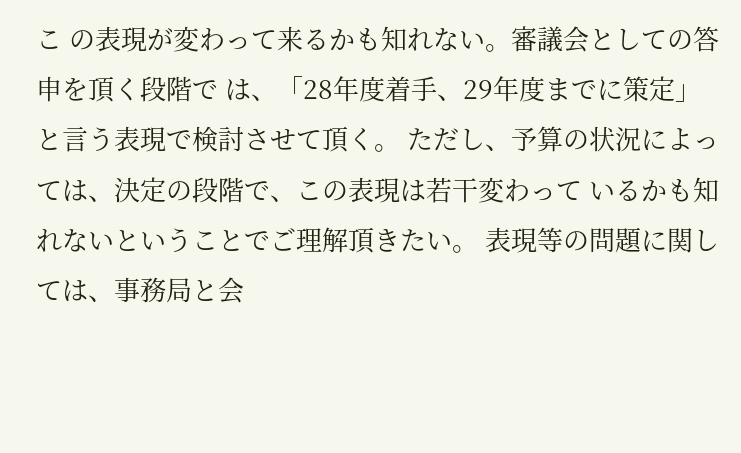こ の表現が変わって来るかも知れない。審議会としての答申を頂く段階で は、「28年度着手、29年度までに策定」と言う表現で検討させて頂く。 ただし、予算の状況によっては、決定の段階で、この表現は若干変わって いるかも知れないということでご理解頂きたい。 表現等の問題に関しては、事務局と会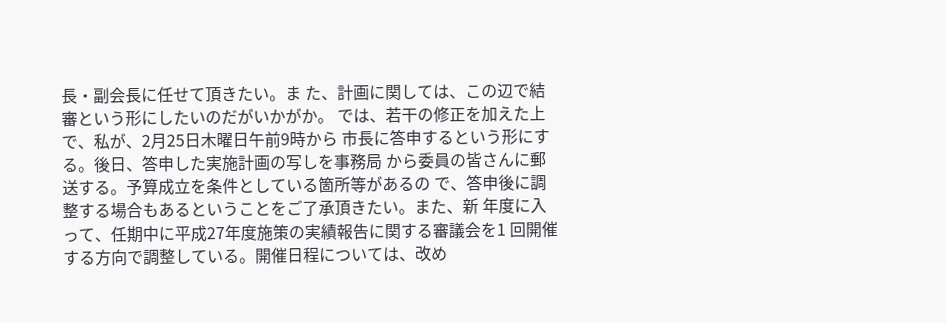長・副会長に任せて頂きたい。ま た、計画に関しては、この辺で結審という形にしたいのだがいかがか。 では、若干の修正を加えた上で、私が、2月25日木曜日午前9時から 市長に答申するという形にする。後日、答申した実施計画の写しを事務局 から委員の皆さんに郵送する。予算成立を条件としている箇所等があるの で、答申後に調整する場合もあるということをご了承頂きたい。また、新 年度に入って、任期中に平成27年度施策の実績報告に関する審議会を1 回開催する方向で調整している。開催日程については、改め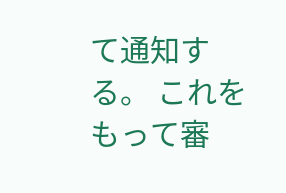て通知する。 これをもって審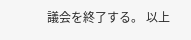議会を終了する。 以上